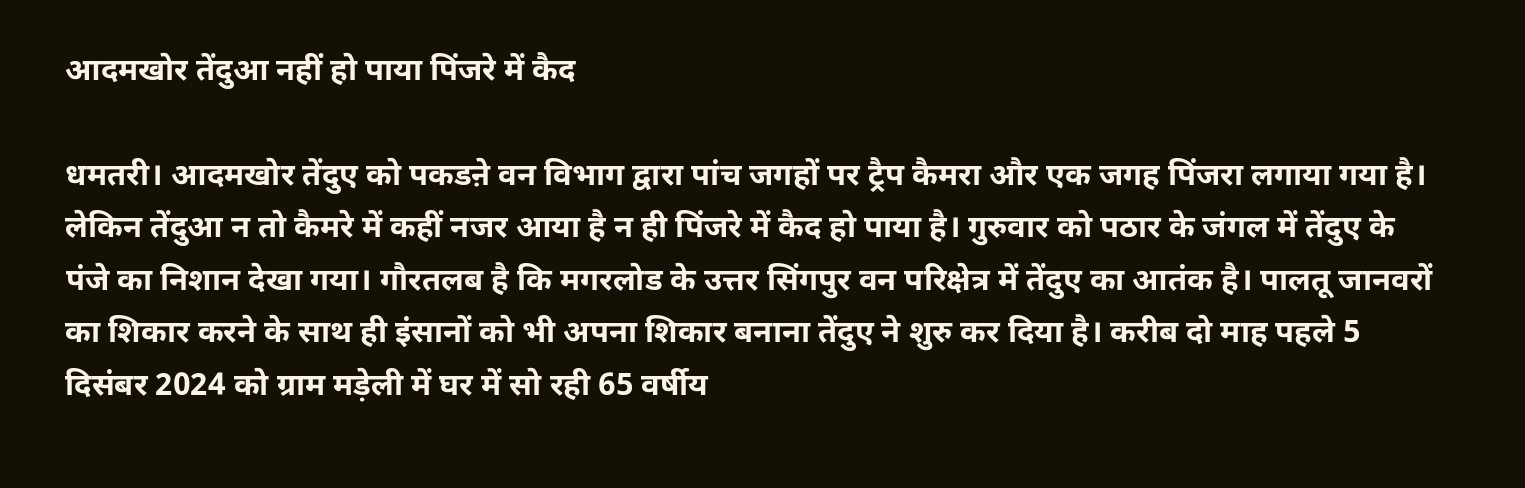आदमखोर तेंदुआ नहीं हो पाया पिंजरे में कैद

धमतरी। आदमखोर तेंदुए को पकडऩे वन विभाग द्वारा पांच जगहों पर ट्रैप कैमरा और एक जगह पिंजरा लगाया गया है। लेकिन तेंदुआ न तो कैमरे में कहीं नजर आया है न ही पिंजरे में कैद हो पाया है। गुरुवार को पठार के जंगल में तेंदुए के पंजे का निशान देखा गया। गौरतलब है कि मगरलोड के उत्तर सिंगपुर वन परिक्षेत्र में तेंदुए का आतंक है। पालतू जानवरों का शिकार करने के साथ ही इंसानों को भी अपना शिकार बनाना तेंदुए ने शुरु कर दिया है। करीब दो माह पहले 5 दिसंबर 2024 को ग्राम मड़ेली में घर में सो रही 65 वर्षीय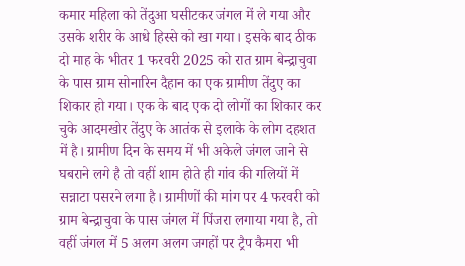कमार महिला को तेंदुआ घसीटकर जंगल में ले गया और उसके शरीर के आधे हिस्से को खा गया। इसके बाद ठीक दो माह के भीतर 1 फरवरी 2025 को रात ग्राम बेन्द्राचुवा के पास ग्राम सोनारिन दैहान का एक ग्रामीण तेंदुए का शिकार हो गया। एक के बाद एक दो लोगों का शिकार कर चुके आदमखोर तेंदुए के आतंक से इलाके के लोग दहशत में है। ग्रामीण दिन के समय में भी अकेले जंगल जाने से घबराने लगे है तो वहीं शाम होते ही गांव की गलियों में सन्नाटा पसरने लगा है। ग्रामीणों की मांग पर 4 फरवरी को ग्राम बेन्द्राचुवा के पास जंगल में पिंजरा लगाया गया है, तो वहीं जंगल में 5 अलग अलग जगहों पर ट्रैप कैमरा भी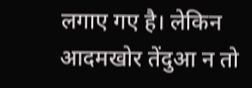लगाए गए है। लेकिन आदमखोर तेंदुआ न तो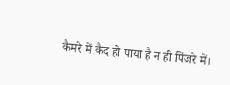कैमरे में कैद हो पाया है न ही पिंजरे में।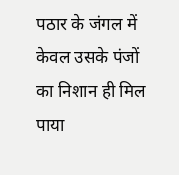पठार के जंगल में केवल उसके पंजों का निशान ही मिल पाया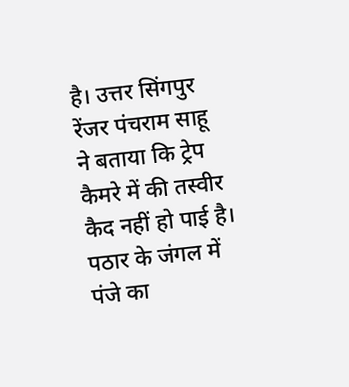है। उत्तर सिंगपुर रेंजर पंचराम साहू ने बताया कि ट्रेप कैमरे में की तस्वीर कैद नहीं हो पाई है। पठार के जंगल में पंजे का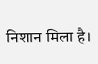निशान मिला है।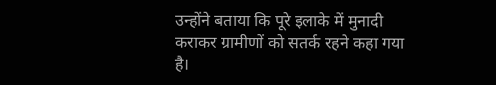उन्होंने बताया कि पूरे इलाके में मुनादी कराकर ग्रामीणों को सतर्क रहने कहा गया है।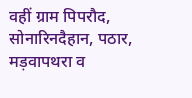वहीं ग्राम पिपरौद, सोनारिनदैहान, पठार, मड़वापथरा व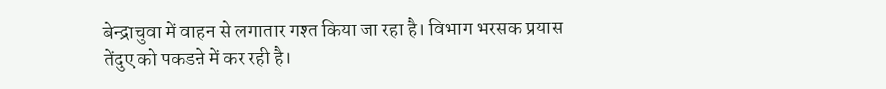बेन्द्राचुवा में वाहन से लगातार गश्त किया जा रहा है। विभाग भरसक प्रयास तेंदुए को पकडऩे में कर रही है।